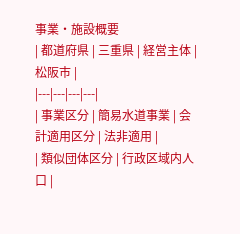事業・施設概要
| 都道府県 | 三重県 | 経営主体 | 松阪市 |
|---|---|---|---|
| 事業区分 | 簡易水道事業 | 会計適用区分 | 法非適用 |
| 類似団体区分 | 行政区域内人口 |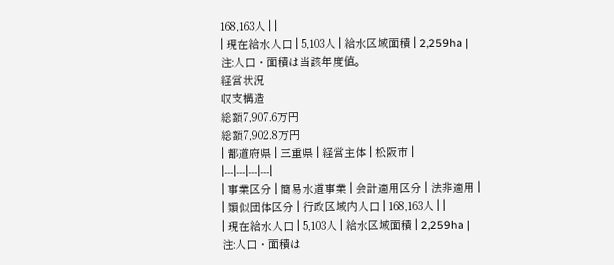168,163人 | |
| 現在給水人口 | 5,103人 | 給水区域面積 | 2,259ha |
注:人口・面積は当該年度値。
経営状況
収支構造
総額7,907.6万円
総額7,902.8万円
| 都道府県 | 三重県 | 経営主体 | 松阪市 |
|---|---|---|---|
| 事業区分 | 簡易水道事業 | 会計適用区分 | 法非適用 |
| 類似団体区分 | 行政区域内人口 | 168,163人 | |
| 現在給水人口 | 5,103人 | 給水区域面積 | 2,259ha |
注:人口・面積は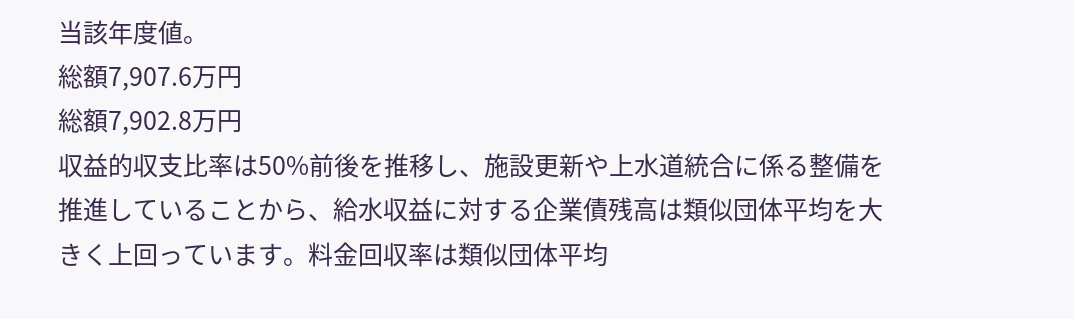当該年度値。
総額7,907.6万円
総額7,902.8万円
収益的収支比率は50%前後を推移し、施設更新や上水道統合に係る整備を推進していることから、給水収益に対する企業債残高は類似団体平均を大きく上回っています。料金回収率は類似団体平均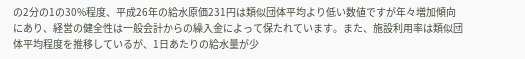の2分の1の30%程度、平成26年の給水原価231円は類似団体平均より低い数値ですが年々増加傾向にあり、経営の健全性は一般会計からの繰入金によって保たれています。また、施設利用率は類似団体平均程度を推移しているが、1日あたりの給水量が少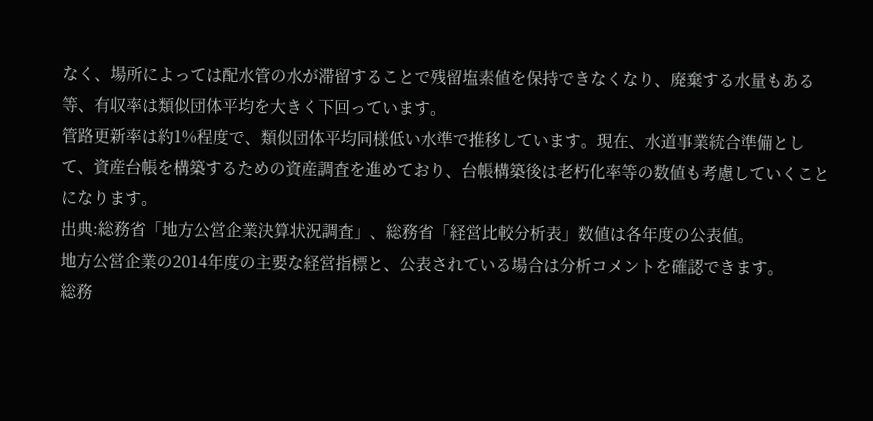なく、場所によっては配水管の水が滞留することで残留塩素値を保持できなくなり、廃棄する水量もある等、有収率は類似団体平均を大きく下回っています。
管路更新率は約1%程度で、類似団体平均同様低い水準で推移しています。現在、水道事業統合準備として、資産台帳を構築するための資産調査を進めており、台帳構築後は老朽化率等の数値も考慮していくことになります。
出典:総務省「地方公営企業決算状況調査」、総務省「経営比較分析表」数値は各年度の公表値。
地方公営企業の2014年度の主要な経営指標と、公表されている場合は分析コメントを確認できます。
総務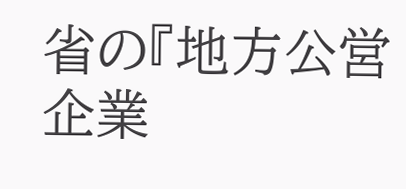省の『地方公営企業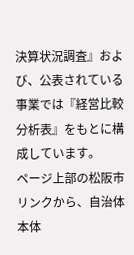決算状況調査』および、公表されている事業では『経営比較分析表』をもとに構成しています。
ページ上部の松阪市リンクから、自治体本体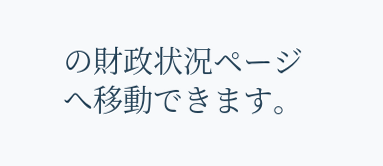の財政状況ページへ移動できます。